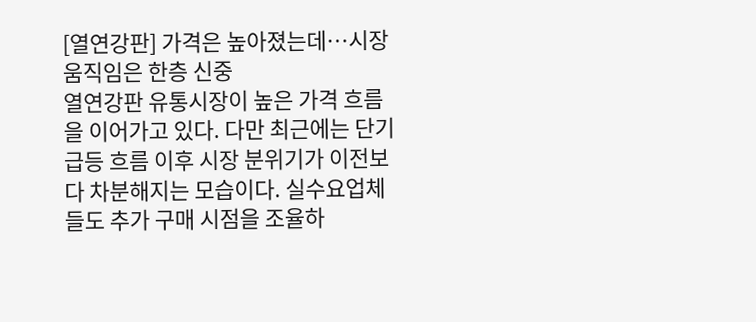[열연강판] 가격은 높아졌는데…시장 움직임은 한층 신중
열연강판 유통시장이 높은 가격 흐름을 이어가고 있다. 다만 최근에는 단기 급등 흐름 이후 시장 분위기가 이전보다 차분해지는 모습이다. 실수요업체들도 추가 구매 시점을 조율하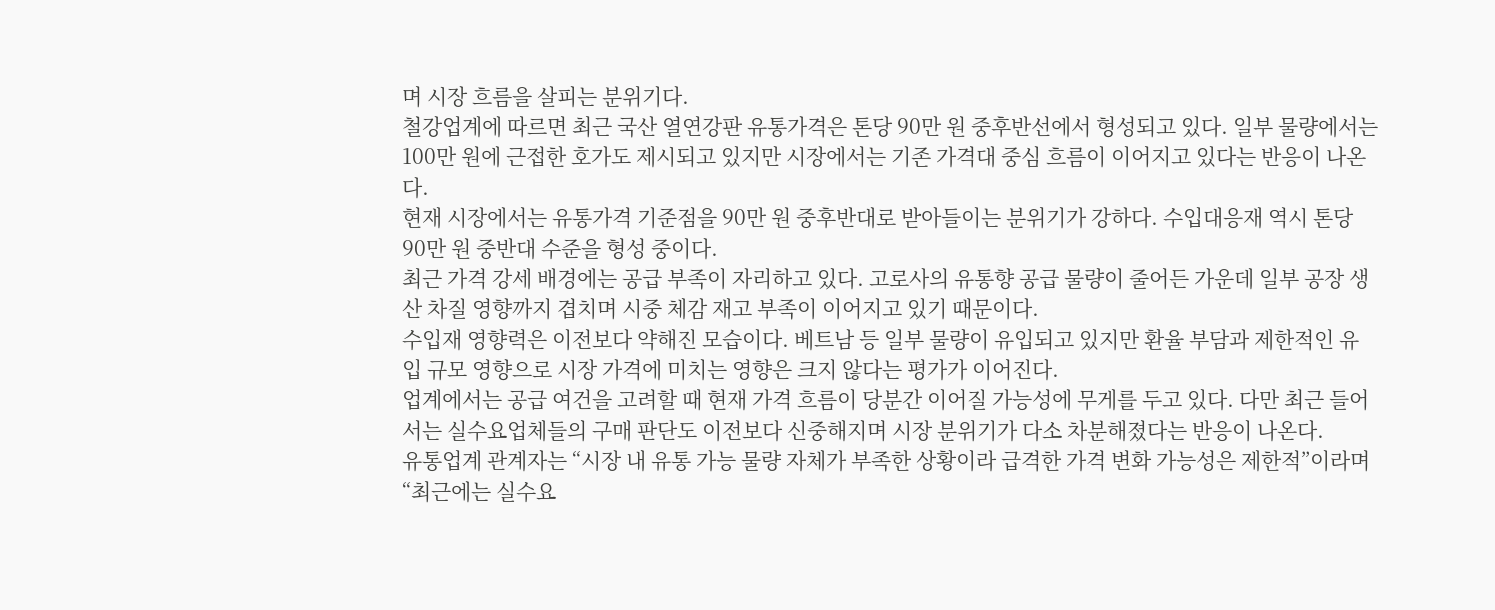며 시장 흐름을 살피는 분위기다.
철강업계에 따르면 최근 국산 열연강판 유통가격은 톤당 90만 원 중후반선에서 형성되고 있다. 일부 물량에서는 100만 원에 근접한 호가도 제시되고 있지만 시장에서는 기존 가격대 중심 흐름이 이어지고 있다는 반응이 나온다.
현재 시장에서는 유통가격 기준점을 90만 원 중후반대로 받아들이는 분위기가 강하다. 수입대응재 역시 톤당 90만 원 중반대 수준을 형성 중이다.
최근 가격 강세 배경에는 공급 부족이 자리하고 있다. 고로사의 유통향 공급 물량이 줄어든 가운데 일부 공장 생산 차질 영향까지 겹치며 시중 체감 재고 부족이 이어지고 있기 때문이다.
수입재 영향력은 이전보다 약해진 모습이다. 베트남 등 일부 물량이 유입되고 있지만 환율 부담과 제한적인 유입 규모 영향으로 시장 가격에 미치는 영향은 크지 않다는 평가가 이어진다.
업계에서는 공급 여건을 고려할 때 현재 가격 흐름이 당분간 이어질 가능성에 무게를 두고 있다. 다만 최근 들어서는 실수요업체들의 구매 판단도 이전보다 신중해지며 시장 분위기가 다소 차분해졌다는 반응이 나온다.
유통업계 관계자는 “시장 내 유통 가능 물량 자체가 부족한 상황이라 급격한 가격 변화 가능성은 제한적”이라며 “최근에는 실수요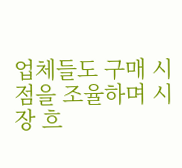업체들도 구매 시점을 조율하며 시장 흐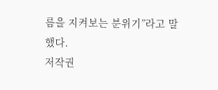름을 지켜보는 분위기”라고 말했다.
저작권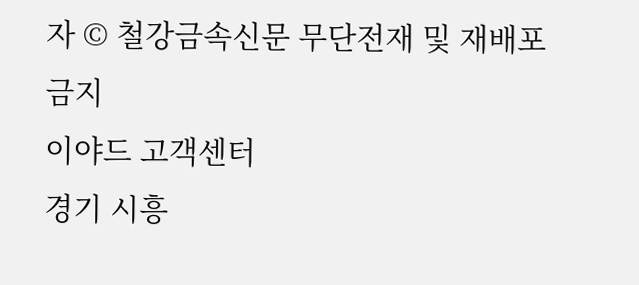자 © 철강금속신문 무단전재 및 재배포 금지
이야드 고객센터
경기 시흥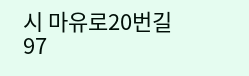시 마유로20번길 97